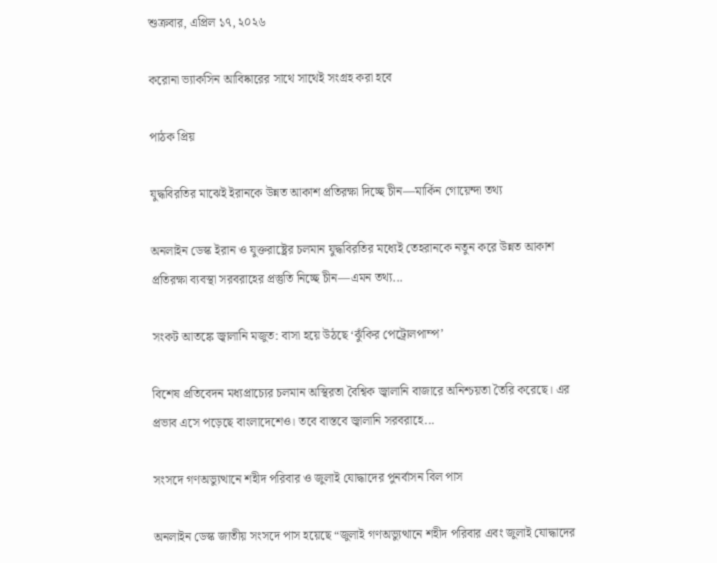শুক্রবার, এপ্রিল ১৭, ২০২৬

করোনা ভ্যাকসিন আবিষ্কারের সাথে সাথেই সংগ্রহ করা হবে

পাঠক প্রিয়

যুদ্ধবিরতির মাঝেই ইরানকে উন্নত আকাশ প্রতিরক্ষা দিচ্ছে চীন—মার্কিন গোয়েন্দা তথ্য

অনলাইন ডেস্ক ইরান ও যুক্তরাষ্ট্রের চলমান যুদ্ধবিরতির মধ্যেই তেহরানকে নতুন করে উন্নত আকাশ প্রতিরক্ষা ব্যবস্থা সরবরাহের প্রস্তুতি নিচ্ছে চীন—এমন তথ্য...

সংকট আতঙ্কে জ্বালানি মজুত: বাসা হয়ে উঠছে ‘ঝুঁকির পেট্রোলপাম্প’

বিশেষ প্রতিবেদন মধ্যপ্রাচ্যের চলমান অস্থিরতা বৈশ্বিক জ্বালানি বাজারে অনিশ্চয়তা তৈরি করেছে। এর প্রভাব এসে পড়েছে বাংলাদেশেও। তবে বাস্তবে জ্বালানি সরবরাহে...

সংসদে গণঅভ্যুত্থানে শহীদ পরিবার ও জুলাই যোদ্ধাদের পুনর্বাসন বিল পাস

অনলাইন ডেস্ক জাতীয় সংসদে পাস হয়েছে “জুলাই গণঅভ্যুত্থানে শহীদ পরিবার এবং জুলাই যোদ্ধাদের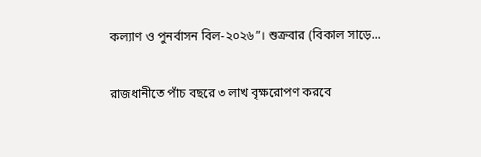কল্যাণ ও পুনর্বাসন বিল-২০২৬”। শুক্রবার (বিকাল সাড়ে...

রাজধানীতে পাঁচ বছরে ৩ লাখ বৃক্ষরোপণ করবে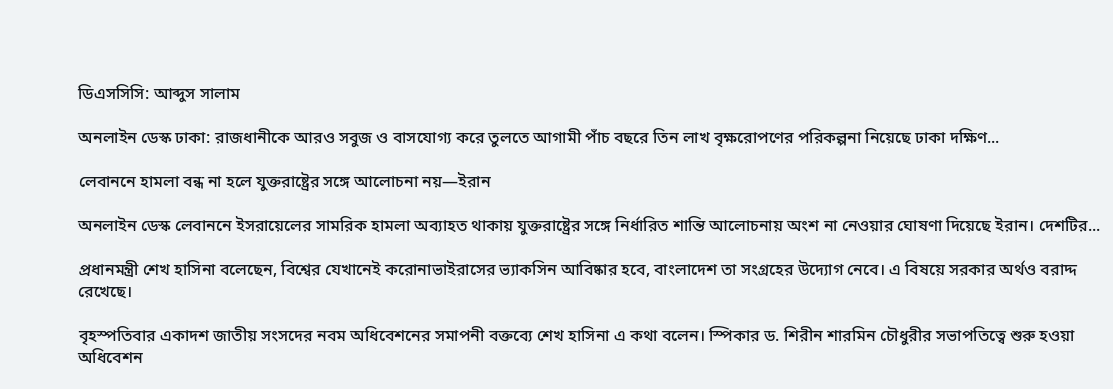ডিএসসিসি: আব্দুস সালাম

অনলাইন ডেস্ক ঢাকা: রাজধানীকে আরও সবুজ ও বাসযোগ্য করে তুলতে আগামী পাঁচ বছরে তিন লাখ বৃক্ষরোপণের পরিকল্পনা নিয়েছে ঢাকা দক্ষিণ...

লেবাননে হামলা বন্ধ না হলে যুক্তরাষ্ট্রের সঙ্গে আলোচনা নয়—ইরান

অনলাইন ডেস্ক লেবাননে ইসরায়েলের সামরিক হামলা অব্যাহত থাকায় যুক্তরাষ্ট্রের সঙ্গে নির্ধারিত শান্তি আলোচনায় অংশ না নেওয়ার ঘোষণা দিয়েছে ইরান। দেশটির...

প্রধানমন্ত্রী শেখ হাসিনা বলেছেন, বিশ্বের যেখানেই করোনাভাইরাসের ভ্যাকসিন আবিষ্কার হবে, বাংলাদেশ তা সংগ্রহের উদ্যোগ নেবে। এ বিষয়ে সরকার অর্থও বরাদ্দ রেখেছে।

বৃহস্পতিবার একাদশ জাতীয় সংসদের নবম অধিবেশনের সমাপনী বক্তব্যে শেখ হাসিনা এ কথা বলেন। স্পিকার ড. শিরীন শারমিন চৌধুরীর সভাপতিত্বে শুরু হওয়া অধিবেশন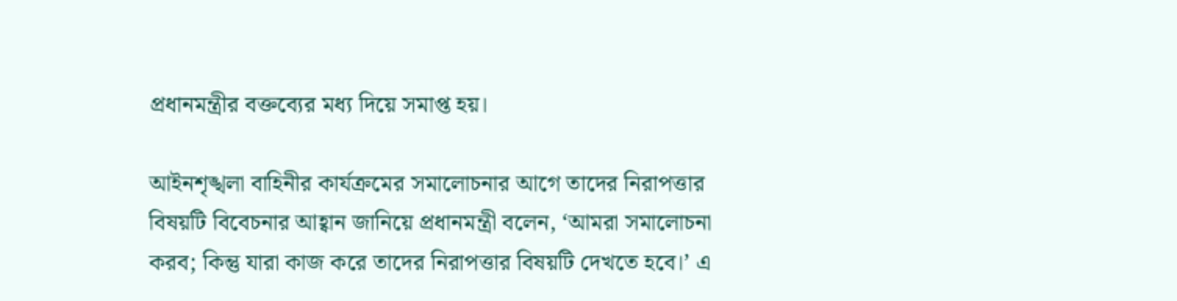প্রধানমন্ত্রীর বক্তব্যের মধ্য দিয়ে সমাপ্ত হয়।

আইনশৃঙ্খলা বাহিনীর কার্যক্রমের সমালোচনার আগে তাদের নিরাপত্তার বিষয়টি বিবেচনার আহ্বান জানিয়ে প্রধানমন্ত্রী বলেন, ‘আমরা সমালোচনা করব; কিন্তু যারা কাজ করে তাদের নিরাপত্তার বিষয়টি দেখতে হবে।’ এ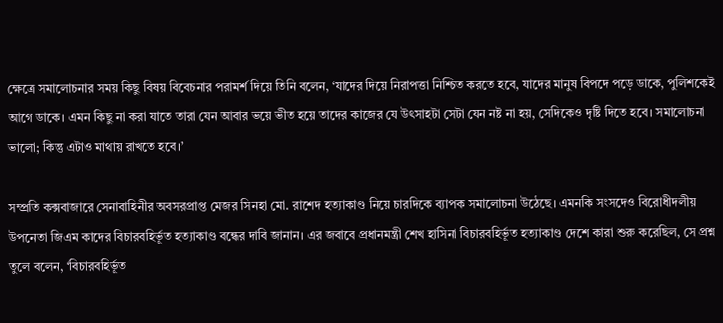ক্ষেত্রে সমালোচনার সময় কিছু বিষয় বিবেচনার পরামর্শ দিয়ে তিনি বলেন, ‘যাদের দিয়ে নিরাপত্তা নিশ্চিত করতে হবে, যাদের মানুষ বিপদে পড়ে ডাকে, পুলিশকেই আগে ডাকে। এমন কিছু না করা যাতে তারা যেন আবার ভয়ে ভীত হয়ে তাদের কাজের যে উৎসাহটা সেটা যেন নষ্ট না হয়, সেদিকেও দৃষ্টি দিতে হবে। সমালোচনা ভালো; কিন্তু এটাও মাথায় রাখতে হবে।’

সম্প্রতি কক্সবাজারে সেনাবাহিনীর অবসরপ্রাপ্ত মেজর সিনহা মো. রাশেদ হত্যাকাণ্ড নিয়ে চারদিকে ব্যাপক সমালোচনা উঠেছে। এমনকি সংসদেও বিরোধীদলীয় উপনেতা জিএম কাদের বিচারবহির্ভূত হত্যাকাণ্ড বন্ধের দাবি জানান। এর জবাবে প্রধানমন্ত্রী শেখ হাসিনা বিচারবহির্ভূত হত্যাকাণ্ড দেশে কারা শুরু করেছিল, সে প্রশ্ন তুলে বলেন, ‘বিচারবহির্ভূত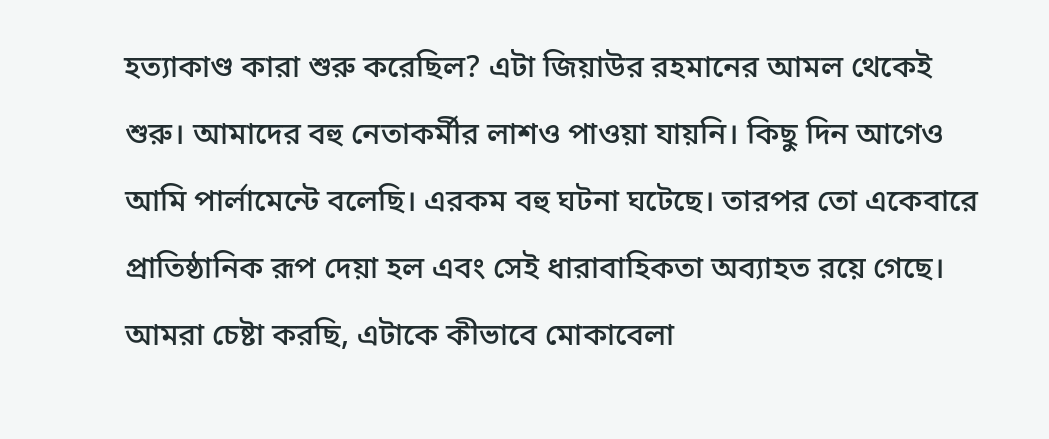হত্যাকাণ্ড কারা শুরু করেছিল? এটা জিয়াউর রহমানের আমল থেকেই শুরু। আমাদের বহু নেতাকর্মীর লাশও পাওয়া যায়নি। কিছু দিন আগেও আমি পার্লামেন্টে বলেছি। এরকম বহু ঘটনা ঘটেছে। তারপর তো একেবারে প্রাতিষ্ঠানিক রূপ দেয়া হল এবং সেই ধারাবাহিকতা অব্যাহত রয়ে গেছে। আমরা চেষ্টা করছি, এটাকে কীভাবে মোকাবেলা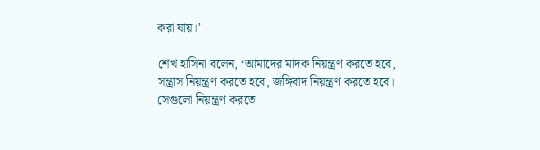করা যায়।’

শেখ হাসিনা বলেন, ‘আমাদের মাদক নিয়ন্ত্রণ করতে হবে, সন্ত্রাস নিয়ন্ত্রণ করতে হবে, জঙ্গিবাদ নিয়ন্ত্রণ করতে হবে। সেগুলো নিয়ন্ত্রণ করতে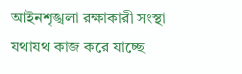আইনশৃঙ্খলা রক্ষাকারী সংস্থা যথাযথ কাজ করে যাচ্ছে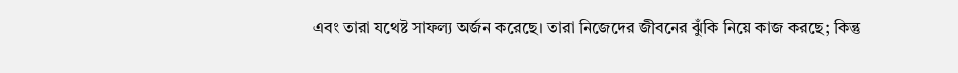এবং তারা যথেষ্ট সাফল্য অর্জন করেছে। তারা নিজেদের জীবনের ঝুঁকি নিয়ে কাজ করছে; কিন্তু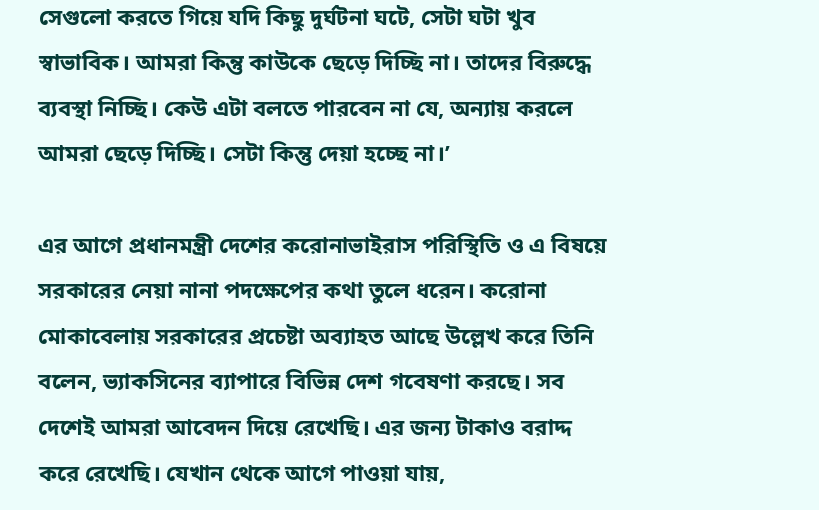সেগুলো করতে গিয়ে যদি কিছু দুর্ঘটনা ঘটে, সেটা ঘটা খুব স্বাভাবিক। আমরা কিন্তু কাউকে ছেড়ে দিচ্ছি না। তাদের বিরুদ্ধে ব্যবস্থা নিচ্ছি। কেউ এটা বলতে পারবেন না যে, অন্যায় করলে আমরা ছেড়ে দিচ্ছি। সেটা কিন্তু দেয়া হচ্ছে না।’

এর আগে প্রধানমন্ত্রী দেশের করোনাভাইরাস পরিস্থিতি ও এ বিষয়ে সরকারের নেয়া নানা পদক্ষেপের কথা তুলে ধরেন। করোনা মোকাবেলায় সরকারের প্রচেষ্টা অব্যাহত আছে উল্লেখ করে তিনি বলেন, ভ্যাকসিনের ব্যাপারে বিভিন্ন দেশ গবেষণা করছে। সব দেশেই আমরা আবেদন দিয়ে রেখেছি। এর জন্য টাকাও বরাদ্দ করে রেখেছি। যেখান থেকে আগে পাওয়া যায়,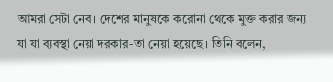আমরা সেটা নেব। দেশের মানুষকে করোনা থেকে মুক্ত করার জন্য যা যা ব্যবস্থা নেয়া দরকার-তা নেয়া হয়েছে। তিনি বলেন,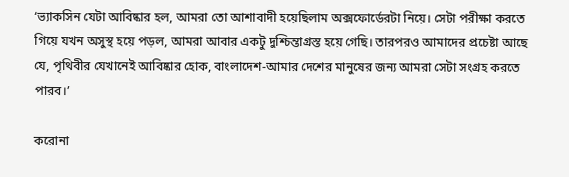‘ভ্যাকসিন যেটা আবিষ্কার হল, আমরা তো আশাবাদী হয়েছিলাম অক্সফোর্ডেরটা নিয়ে। সেটা পরীক্ষা করতে গিয়ে যখন অসুস্থ হয়ে পড়ল, আমরা আবার একটু দুশ্চিন্তাগ্রস্ত হয়ে গেছি। তারপরও আমাদের প্রচেষ্টা আছে যে, পৃথিবীর যেখানেই আবিষ্কার হোক, বাংলাদেশ-আমার দেশের মানুষের জন্য আমরা সেটা সংগ্রহ করতে পারব।’

করোনা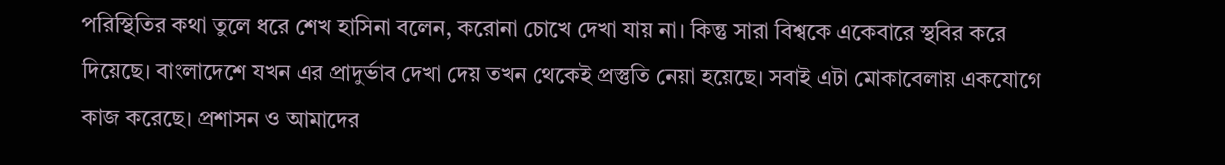পরিস্থিতির কথা তুলে ধরে শেখ হাসিনা বলেন, করোনা চোখে দেখা যায় না। কিন্তু সারা বিশ্বকে একেবারে স্থবির করে দিয়েছে। বাংলাদেশে যখন এর প্রাদুর্ভাব দেখা দেয় তখন থেকেই প্রস্তুতি নেয়া হয়েছে। সবাই এটা মোকাবেলায় একযোগে কাজ করেছে। প্রশাসন ও আমাদের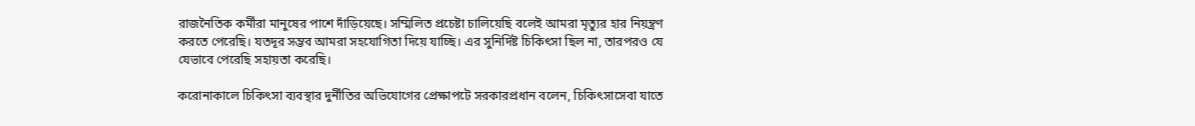রাজনৈতিক কর্মীরা মানুষের পাশে দাঁড়িয়েছে। সম্মিলিত প্রচেষ্টা চালিয়েছি বলেই আমরা মৃত্যুর হার নিয়ন্ত্রণ করতে পেরেছি। যতদূর সম্ভব আমরা সহযোগিতা দিয়ে যাচ্ছি। এর সুনির্দিষ্ট চিকিৎসা ছিল না, তারপরও যে যেভাবে পেরেছি সহায়তা করেছি।

করোনাকালে চিকিৎসা ব্যবস্থার দুর্নীতির অভিযোগের প্রেক্ষাপটে সরকারপ্রধান বলেন, চিকিৎসাসেবা যাতে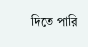দিতে পারি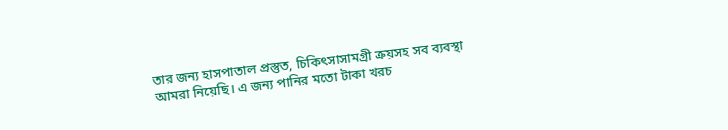তার জন্য হাসপাতাল প্রস্তুত, চিকিৎসাসামগ্রী ক্রয়সহ সব ব্যবস্থা আমরা নিয়েছি। এ জন্য পানির মতো টাকা খরচ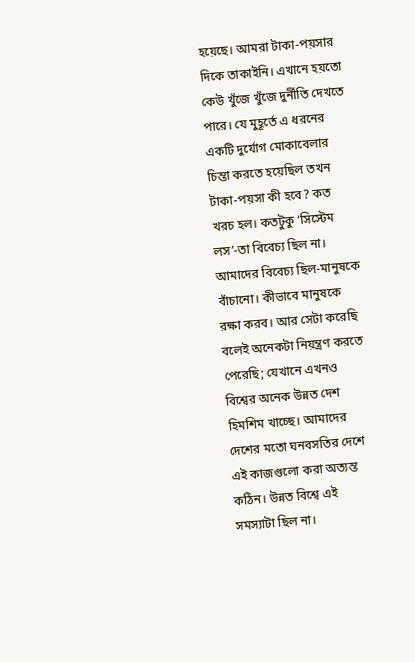হয়েছে। আমরা টাকা-পয়সার দিকে তাকাইনি। এখানে হয়তো কেউ খুঁজে খুঁজে দুর্নীতি দেখতে পারে। যে মুহূর্তে এ ধরনের একটি দুর্যোগ মোকাবেলার চিন্তা করতে হয়েছিল তখন টাকা-পয়সা কী হবে? কত খরচ হল। কতটুকু ‘সিস্টেম লস’-তা বিবেচ্য ছিল না। আমাদের বিবেচ্য ছিল-মানুষকে বাঁচানো। কীভাবে মানুষকে রক্ষা করব। আর সেটা করেছি বলেই অনেকটা নিয়ন্ত্রণ করতে পেরেছি; যেখানে এখনও বিশ্বের অনেক উন্নত দেশ হিমশিম খাচ্ছে। আমাদের দেশের মতো ঘনবসতির দেশে এই কাজগুলো করা অত্যন্ত কঠিন। উন্নত বিশ্বে এই সমস্যাটা ছিল না।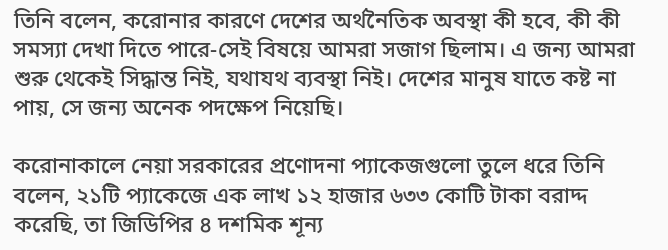তিনি বলেন, করোনার কারণে দেশের অর্থনৈতিক অবস্থা কী হবে, কী কী সমস্যা দেখা দিতে পারে-সেই বিষয়ে আমরা সজাগ ছিলাম। এ জন্য আমরা শুরু থেকেই সিদ্ধান্ত নিই, যথাযথ ব্যবস্থা নিই। দেশের মানুষ যাতে কষ্ট না পায়, সে জন্য অনেক পদক্ষেপ নিয়েছি।

করোনাকালে নেয়া সরকারের প্রণোদনা প্যাকেজগুলো তুলে ধরে তিনি বলেন, ২১টি প্যাকেজে এক লাখ ১২ হাজার ৬৩৩ কোটি টাকা বরাদ্দ করেছি, তা জিডিপির ৪ দশমিক শূন্য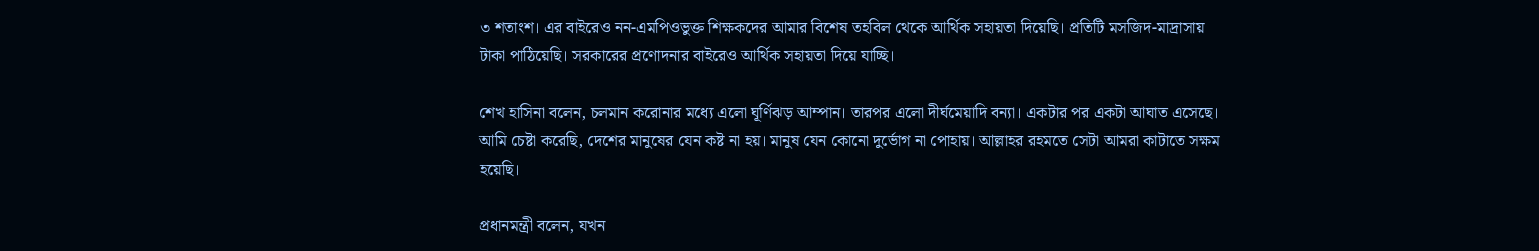৩ শতাংশ। এর বাইরেও নন-এমপিওভুক্ত শিক্ষকদের আমার বিশেষ তহবিল থেকে আর্থিক সহায়তা দিয়েছি। প্রতিটি মসজিদ-মাদ্রাসায় টাকা পাঠিয়েছি। সরকারের প্রণোদনার বাইরেও আর্থিক সহায়তা দিয়ে যাচ্ছি।

শেখ হাসিনা বলেন, চলমান করোনার মধ্যে এলো ঘূর্ণিঝড় আম্পান। তারপর এলো দীর্ঘমেয়াদি বন্যা। একটার পর একটা আঘাত এসেছে। আমি চেষ্টা করেছি, দেশের মানুষের যেন কষ্ট না হয়। মানুষ যেন কোনো দুর্ভোগ না পোহায়। আল্লাহর রহমতে সেটা আমরা কাটাতে সক্ষম হয়েছি।

প্রধানমন্ত্রী বলেন, যখন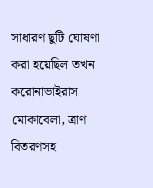সাধারণ ছুটি ঘোষণা করা হয়েছিল তখন করোনাভাইরাস মোকাবেলা, ত্রাণ বিতরণসহ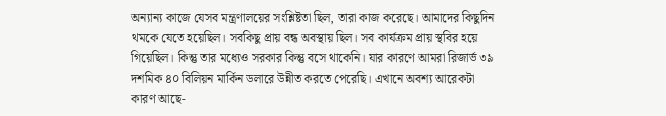অন্যান্য কাজে যেসব মন্ত্রণালয়ের সংশ্লিষ্টতা ছিল, তারা কাজ করেছে। আমাদের কিছুদিন থমকে যেতে হয়েছিল। সবকিছু প্রায় বন্ধ অবস্থায় ছিল। সব কার্যক্রম প্রায় স্থবির হয়ে গিয়েছিল। কিন্তু তার মধ্যেও সরকার কিন্তু বসে থাকেনি। যার কারণে আমরা রিজার্ভ ৩৯ দশমিক ৪০ বিলিয়ন মার্কিন ডলারে উন্নীত করতে পেরেছি। এখানে অবশ্য আরেকটা কারণ আছে-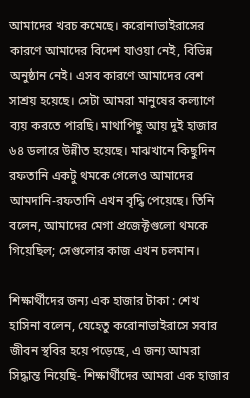আমাদের খরচ কমেছে। করোনাভাইরাসের কারণে আমাদের বিদেশ যাওয়া নেই, বিভিন্ন অনুষ্ঠান নেই। এসব কারণে আমাদের বেশ সাশ্রয় হয়েছে। সেটা আমরা মানুষের কল্যাণে ব্যয় করতে পারছি। মাথাপিছু আয় দুই হাজার ৬৪ ডলারে উন্নীত হয়েছে। মাঝখানে কিছুদিন রফতানি একটু থমকে গেলেও আমাদের আমদানি-রফতানি এখন বৃদ্ধি পেয়েছে। তিনি বলেন, আমাদের মেগা প্রজেক্টগুলো থমকে গিয়েছিল; সেগুলোর কাজ এখন চলমান।

শিক্ষার্থীদের জন্য এক হাজার টাকা : শেখ হাসিনা বলেন, যেহেতু করোনাভাইরাসে সবার জীবন স্থবির হয়ে পড়েছে, এ জন্য আমরা সিদ্ধান্ত নিয়েছি- শিক্ষার্থীদের আমরা এক হাজার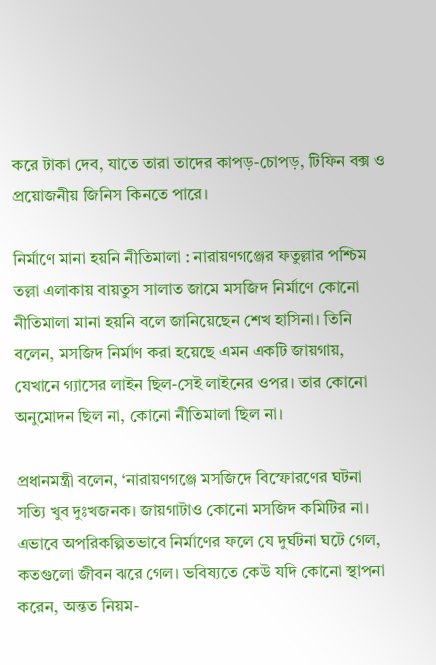করে টাকা দেব, যাতে তারা তাদের কাপড়-চোপড়, টিফিন বক্স ও প্রয়োজনীয় জিনিস কিনতে পারে।

নির্মাণে মানা হয়নি নীতিমালা : নারায়ণগঞ্জের ফতুল্লার পশ্চিম তল্লা এলাকায় বায়তুস সালাত জামে মসজিদ নির্মাণে কোনো নীতিমালা মানা হয়নি বলে জানিয়েছেন শেখ হাসিনা। তিনি বলেন, মসজিদ নির্মাণ করা হয়েছে এমন একটি জায়গায়, যেখানে গ্যাসের লাইন ছিল-সেই লাইনের ওপর। তার কোনো অনুমোদন ছিল না, কোনো নীতিমালা ছিল না।

প্রধানমন্ত্রী বলেন, ‘নারায়ণগঞ্জে মসজিদে বিস্ফোরণের ঘটনা সত্যি খুব দুঃখজনক। জায়গাটাও কোনো মসজিদ কমিটির না। এভাবে অপরিকল্পিতভাবে নির্মাণের ফলে যে দুর্ঘটনা ঘটে গেল, কতগুলো জীবন ঝরে গেল। ভবিষ্যতে কেউ যদি কোনো স্থাপনা করেন, অন্তত নিয়ম-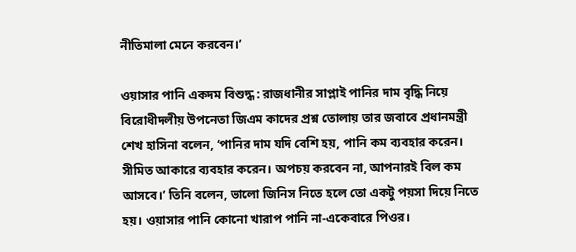নীতিমালা মেনে করবেন।’

ওয়াসার পানি একদম বিশুদ্ধ : রাজধানীর সাপ্লাই পানির দাম বৃদ্ধি নিয়ে বিরোধীদলীয় উপনেতা জিএম কাদের প্রশ্ন তোলায় তার জবাবে প্রধানমন্ত্রী শেখ হাসিনা বলেন, ‘পানির দাম যদি বেশি হয়, পানি কম ব্যবহার করেন। সীমিত আকারে ব্যবহার করেন। অপচয় করবেন না, আপনারই বিল কম আসবে।’ তিনি বলেন, ভালো জিনিস নিতে হলে তো একটু পয়সা দিয়ে নিতে হয়। ওয়াসার পানি কোনো খারাপ পানি না-একেবারে পিওর।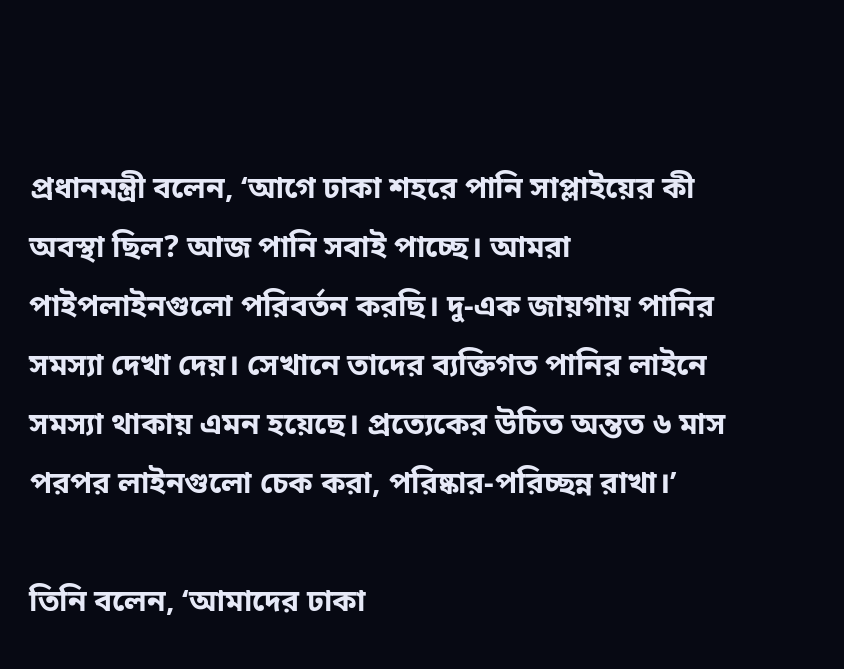প্রধানমন্ত্রী বলেন, ‘আগে ঢাকা শহরে পানি সাপ্লাইয়ের কী অবস্থা ছিল? আজ পানি সবাই পাচ্ছে। আমরা পাইপলাইনগুলো পরিবর্তন করছি। দু-এক জায়গায় পানির সমস্যা দেখা দেয়। সেখানে তাদের ব্যক্তিগত পানির লাইনে সমস্যা থাকায় এমন হয়েছে। প্রত্যেকের উচিত অন্তত ৬ মাস পরপর লাইনগুলো চেক করা, পরিষ্কার-পরিচ্ছন্ন রাখা।’

তিনি বলেন, ‘আমাদের ঢাকা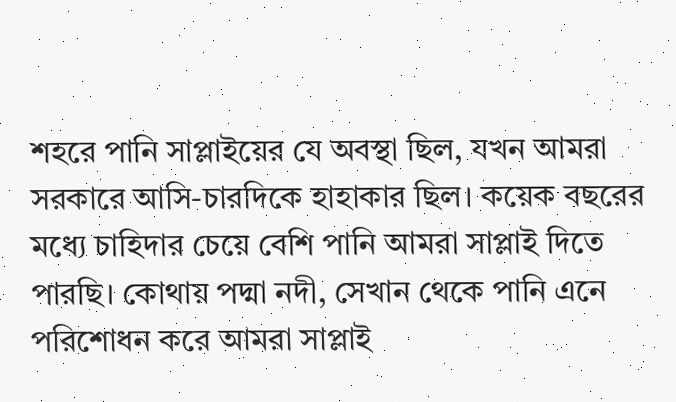শহরে পানি সাপ্লাইয়ের যে অবস্থা ছিল, যখন আমরা সরকারে আসি-চারদিকে হাহাকার ছিল। কয়েক বছরের মধ্যে চাহিদার চেয়ে বেশি পানি আমরা সাপ্লাই দিতে পারছি। কোথায় পদ্মা নদী, সেখান থেকে পানি এনে পরিশোধন করে আমরা সাপ্লাই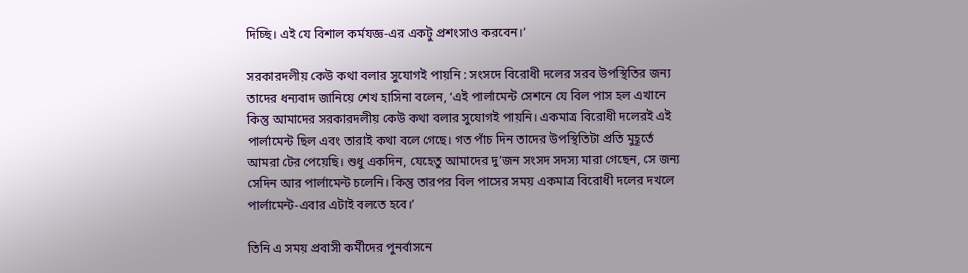দিচ্ছি। এই যে বিশাল কর্মযজ্ঞ-এর একটু প্রশংসাও করবেন।’

সরকারদলীয় কেউ কথা বলার সুযোগই পায়নি : সংসদে বিরোধী দলের সরব উপস্থিতির জন্য তাদের ধন্যবাদ জানিয়ে শেখ হাসিনা বলেন, ‘এই পার্লামেন্ট সেশনে যে বিল পাস হল এখানে কিন্তু আমাদের সরকারদলীয় কেউ কথা বলার সুযোগই পায়নি। একমাত্র বিরোধী দলেরই এই পার্লামেন্ট ছিল এবং তারাই কথা বলে গেছে। গত পাঁচ দিন তাদের উপস্থিতিটা প্রতি মুহূর্তে আমরা টের পেয়েছি। শুধু একদিন, যেহেতু আমাদের দু’জন সংসদ সদস্য মারা গেছেন, সে জন্য সেদিন আর পার্লামেন্ট চলেনি। কিন্তু তারপর বিল পাসের সময় একমাত্র বিরোধী দলের দখলে পার্লামেন্ট-এবার এটাই বলতে হবে।’

তিনি এ সময় প্রবাসী কর্মীদের পুনর্বাসনে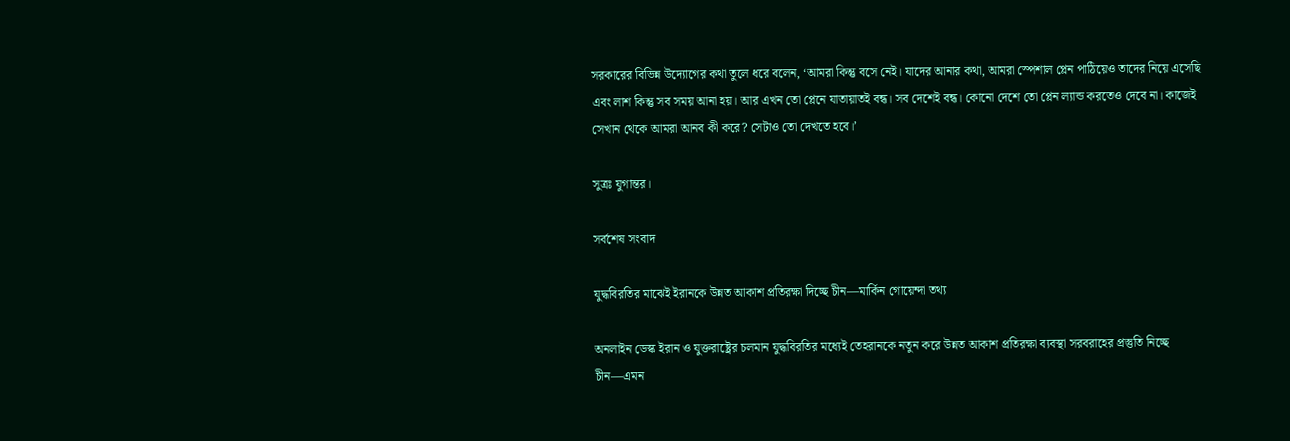সরকারের বিভিন্ন উদ্যোগের কথা তুলে ধরে বলেন, ‘আমরা কিন্তু বসে নেই। যাদের আনার কথা, আমরা স্পেশাল প্লেন পাঠিয়েও তাদের নিয়ে এসেছি এবং লাশ কিন্তু সব সময় আনা হয়। আর এখন তো প্লেনে যাতায়াতই বন্ধ। সব দেশেই বন্ধ। কোনো দেশে তো প্লেন ল্যান্ড করতেও দেবে না। কাজেই সেখান থেকে আমরা আনব কী করে? সেটাও তো দেখতে হবে।’

সুত্রঃ যুগান্তর।

সর্বশেষ সংবাদ

যুদ্ধবিরতির মাঝেই ইরানকে উন্নত আকাশ প্রতিরক্ষা দিচ্ছে চীন—মার্কিন গোয়েন্দা তথ্য

অনলাইন ডেস্ক ইরান ও যুক্তরাষ্ট্রের চলমান যুদ্ধবিরতির মধ্যেই তেহরানকে নতুন করে উন্নত আকাশ প্রতিরক্ষা ব্যবস্থা সরবরাহের প্রস্তুতি নিচ্ছে চীন—এমন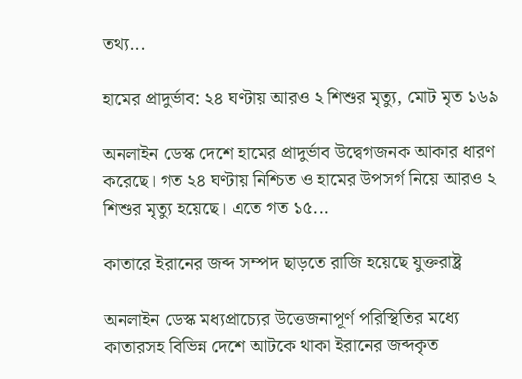তথ্য...

হামের প্রাদুর্ভাব: ২৪ ঘণ্টায় আরও ২ শিশুর মৃত্যু, মোট মৃত ১৬৯

অনলাইন ডেস্ক দেশে হামের প্রাদুর্ভাব উদ্বেগজনক আকার ধারণ করেছে। গত ২৪ ঘণ্টায় নিশ্চিত ও হামের উপসর্গ নিয়ে আরও ২ শিশুর মৃত্যু হয়েছে। এতে গত ১৫...

কাতারে ইরানের জব্দ সম্পদ ছাড়তে রাজি হয়েছে যুক্তরাষ্ট্র

অনলাইন ডেস্ক মধ্যপ্রাচ্যের উত্তেজনাপূর্ণ পরিস্থিতির মধ্যে কাতারসহ বিভিন্ন দেশে আটকে থাকা ইরানের জব্দকৃত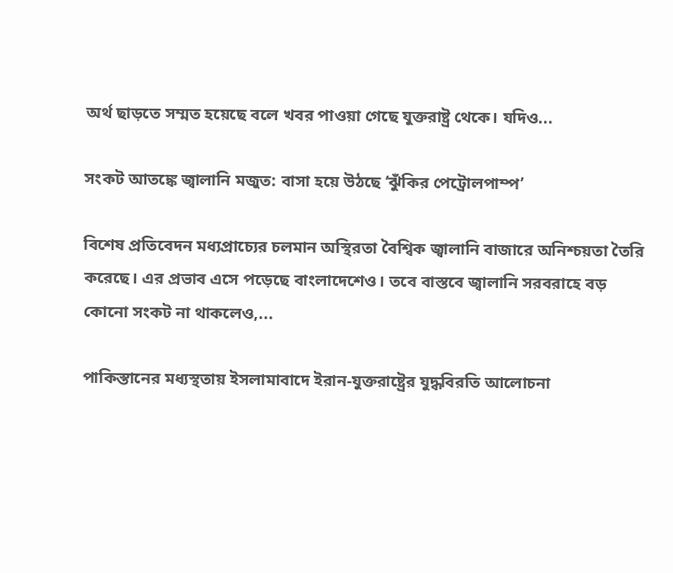অর্থ ছাড়তে সম্মত হয়েছে বলে খবর পাওয়া গেছে যুক্তরাষ্ট্র থেকে। যদিও...

সংকট আতঙ্কে জ্বালানি মজুত: বাসা হয়ে উঠছে ‘ঝুঁকির পেট্রোলপাম্প’

বিশেষ প্রতিবেদন মধ্যপ্রাচ্যের চলমান অস্থিরতা বৈশ্বিক জ্বালানি বাজারে অনিশ্চয়তা তৈরি করেছে। এর প্রভাব এসে পড়েছে বাংলাদেশেও। তবে বাস্তবে জ্বালানি সরবরাহে বড় কোনো সংকট না থাকলেও,...

পাকিস্তানের মধ্যস্থতায় ইসলামাবাদে ইরান-যুক্তরাষ্ট্রের যুদ্ধবিরতি আলোচনা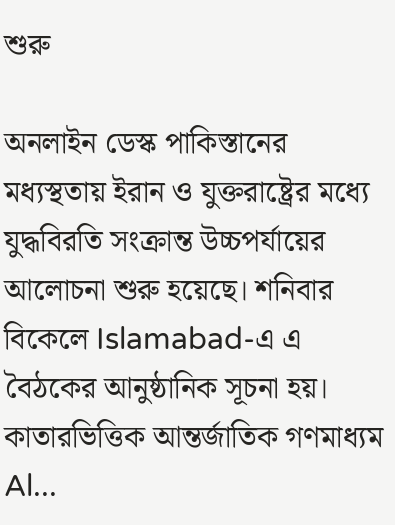শুরু

অনলাইন ডেস্ক পাকিস্তানের মধ্যস্থতায় ইরান ও যুক্তরাষ্ট্রের মধ্যে যুদ্ধবিরতি সংক্রান্ত উচ্চপর্যায়ের আলোচনা শুরু হয়েছে। শনিবার বিকেলে Islamabad-এ এ বৈঠকের আনুষ্ঠানিক সূচনা হয়। কাতারভিত্তিক আন্তর্জাতিক গণমাধ্যম Al...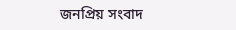জনপ্রিয় সংবাদ